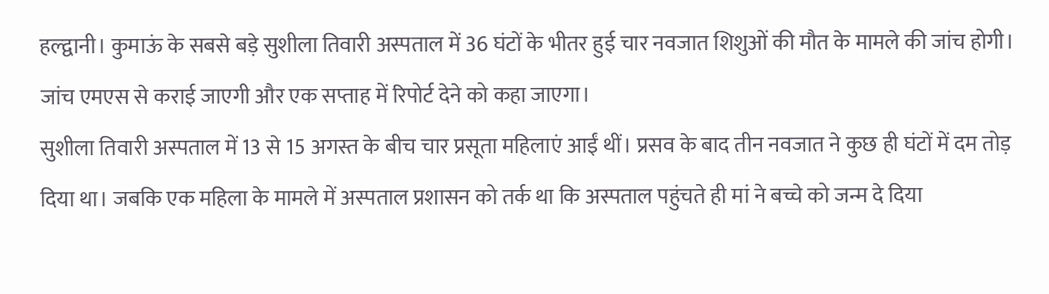हल्द्वानी। कुमाऊं के सबसे बड़े सुशीला तिवारी अस्पताल में 36 घंटों के भीतर हुई चार नवजात शिशुओं की मौत के मामले की जांच होगी। जांच एमएस से कराई जाएगी और एक सप्ताह में रिपोर्ट देने को कहा जाएगा।
सुशीला तिवारी अस्पताल में 13 से 15 अगस्त के बीच चार प्रसूता महिलाएं आईं थीं। प्रसव के बाद तीन नवजात ने कुछ ही घंटों में दम तोड़ दिया था। जबकि एक महिला के मामले में अस्पताल प्रशासन को तर्क था कि अस्पताल पहुंचते ही मां ने बच्चे को जन्म दे दिया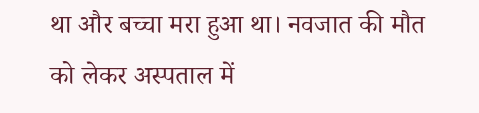था और बच्चा मरा हुआ था। नवजात की मौत को लेकर अस्पताल में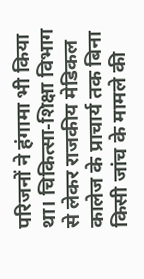परिजनों ने हंगामा भी किया था। चिकित्सा-शिक्षा विभाग से लेकर राजकीय मेडिकल कालेज के प्राचार्य तक बिना किसी जांच के मामले की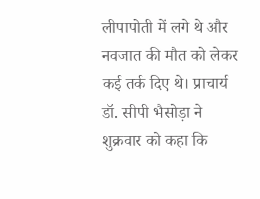लीपापोती में लगे थे और नवजात की मौत को लेकर कई तर्क दिए थे। प्राचार्य डॉ. सीपी भैसोड़ा ने शुक्रवार को कहा कि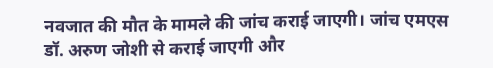नवजात की मौत के मामले की जांच कराई जाएगी। जांच एमएस डॉ. अरुण जोशी से कराई जाएगी और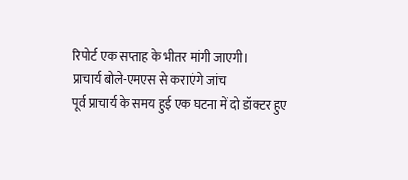रिपोर्ट एक सप्ताह के भीतर मांगी जाएगी।
प्राचार्य बोले-एमएस से कराएंगे जांच
पूर्व प्राचार्य के समय हुई एक घटना में दो डॉक्टर हुए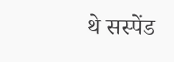थे सस्पेंड